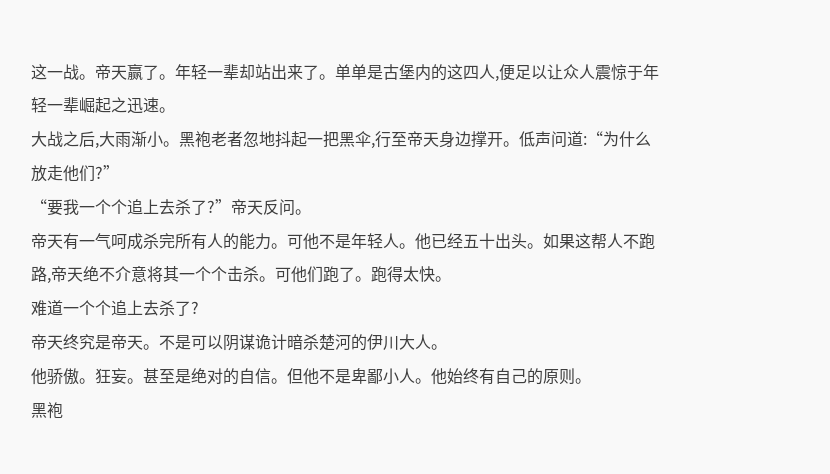这一战。帝天赢了。年轻一辈却站出来了。单单是古堡内的这四人,便足以让众人震惊于年轻一辈崛起之迅速。
大战之后,大雨渐小。黑袍老者忽地抖起一把黑伞,行至帝天身边撑开。低声问道:“为什么放走他们?”
“要我一个个追上去杀了?”帝天反问。
帝天有一气呵成杀完所有人的能力。可他不是年轻人。他已经五十出头。如果这帮人不跑路,帝天绝不介意将其一个个击杀。可他们跑了。跑得太快。
难道一个个追上去杀了?
帝天终究是帝天。不是可以阴谋诡计暗杀楚河的伊川大人。
他骄傲。狂妄。甚至是绝对的自信。但他不是卑鄙小人。他始终有自己的原则。
黑袍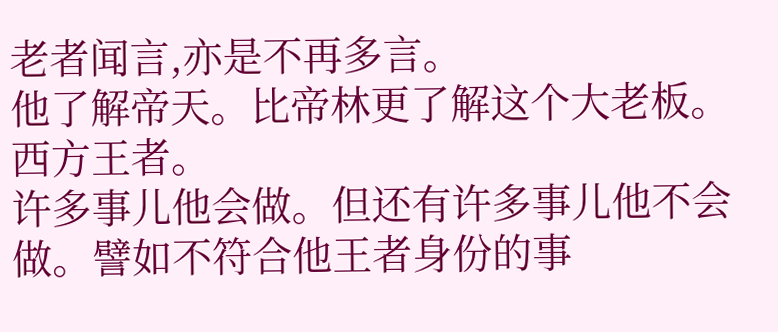老者闻言,亦是不再多言。
他了解帝天。比帝林更了解这个大老板。西方王者。
许多事儿他会做。但还有许多事儿他不会做。譬如不符合他王者身份的事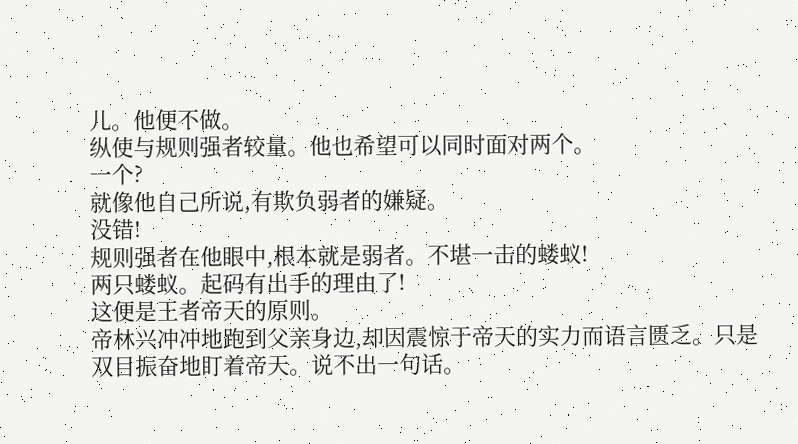儿。他便不做。
纵使与规则强者较量。他也希望可以同时面对两个。
一个?
就像他自己所说,有欺负弱者的嫌疑。
没错!
规则强者在他眼中,根本就是弱者。不堪一击的蝼蚁!
两只蝼蚁。起码有出手的理由了!
这便是王者帝天的原则。
帝林兴冲冲地跑到父亲身边,却因震惊于帝天的实力而语言匮乏。只是双目振奋地盯着帝天。说不出一句话。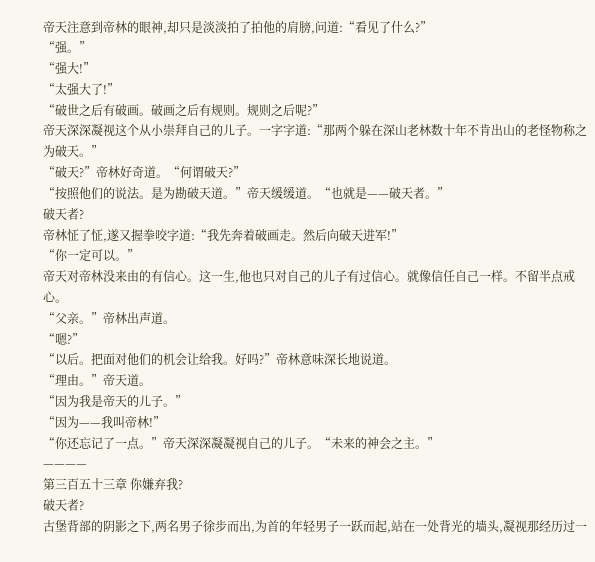帝天注意到帝林的眼神,却只是淡淡拍了拍他的肩膀,问道:“看见了什么?”
“强。”
“强大!”
“太强大了!”
“破世之后有破画。破画之后有规则。规则之后呢?”
帝天深深凝视这个从小崇拜自己的儿子。一字字道:“那两个躲在深山老林数十年不肯出山的老怪物称之为破天。”
“破天?”帝林好奇道。“何谓破天?”
“按照他们的说法。是为勘破天道。”帝天缓缓道。“也就是——破天者。”
破天者?
帝林怔了怔,遂又握拳咬字道:“我先奔着破画走。然后向破天进军!”
“你一定可以。”
帝天对帝林没来由的有信心。这一生,他也只对自己的儿子有过信心。就像信任自己一样。不留半点戒心。
“父亲。”帝林出声道。
“嗯?”
“以后。把面对他们的机会让给我。好吗?”帝林意味深长地说道。
“理由。”帝天道。
“因为我是帝天的儿子。”
“因为——我叫帝林!”
“你还忘记了一点。”帝天深深凝凝视自己的儿子。“未来的神会之主。”
————
第三百五十三章 你嫌弃我?
破天者?
古堡背部的阴影之下,两名男子徐步而出,为首的年轻男子一跃而起,站在一处背光的墙头,凝视那经历过一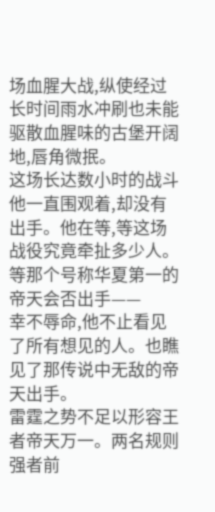场血腥大战,纵使经过长时间雨水冲刷也未能驱散血腥味的古堡开阔地,唇角微抿。
这场长达数小时的战斗他一直围观着,却没有出手。他在等,等这场战役究竟牵扯多少人。等那个号称华夏第一的帝天会否出手——
幸不辱命,他不止看见了所有想见的人。也瞧见了那传说中无敌的帝天出手。
雷霆之势不足以形容王者帝天万一。两名规则强者前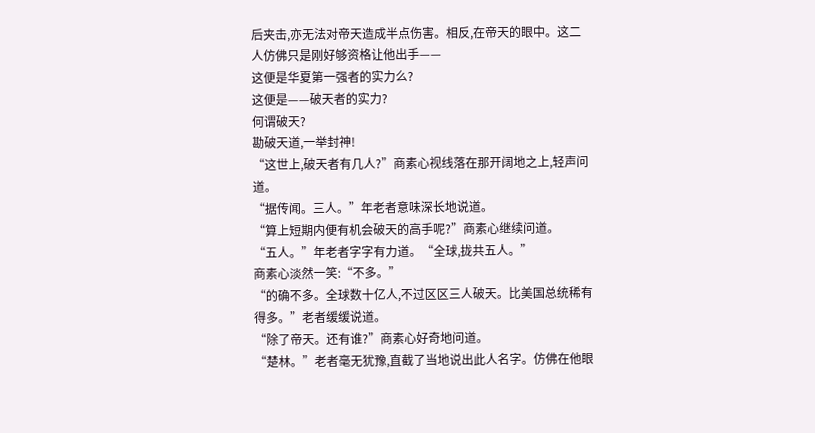后夹击,亦无法对帝天造成半点伤害。相反,在帝天的眼中。这二人仿佛只是刚好够资格让他出手——
这便是华夏第一强者的实力么?
这便是——破天者的实力?
何谓破天?
勘破天道,一举封神!
“这世上,破天者有几人?”商素心视线落在那开阔地之上,轻声问道。
“据传闻。三人。”年老者意味深长地说道。
“算上短期内便有机会破天的高手呢?”商素心继续问道。
“五人。”年老者字字有力道。“全球,拢共五人。”
商素心淡然一笑:“不多。”
“的确不多。全球数十亿人,不过区区三人破天。比美国总统稀有得多。”老者缓缓说道。
“除了帝天。还有谁?”商素心好奇地问道。
“楚林。”老者毫无犹豫,直截了当地说出此人名字。仿佛在他眼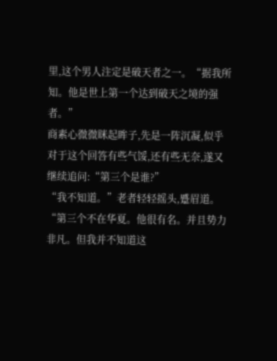里,这个男人注定是破天者之一。“据我所知。他是世上第一个达到破天之境的强者。”
商素心微微眯起眸子,先是一阵沉凝,似乎对于这个回答有些气馁,还有些无奈,遂又继续追问:“第三个是谁?”
“我不知道。”老者轻轻摇头,蹙眉道。“第三个不在华夏。他很有名。并且势力非凡。但我并不知道这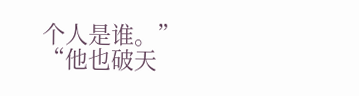个人是谁。”
“他也破天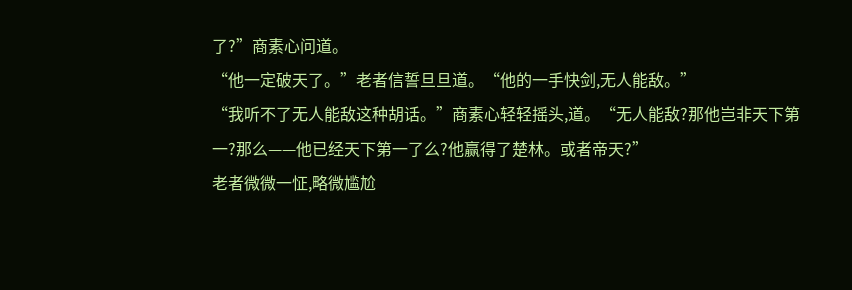了?”商素心问道。
“他一定破天了。”老者信誓旦旦道。“他的一手快剑,无人能敌。”
“我听不了无人能敌这种胡话。”商素心轻轻摇头,道。“无人能敌?那他岂非天下第一?那么——他已经天下第一了么?他赢得了楚林。或者帝天?”
老者微微一怔,略微尴尬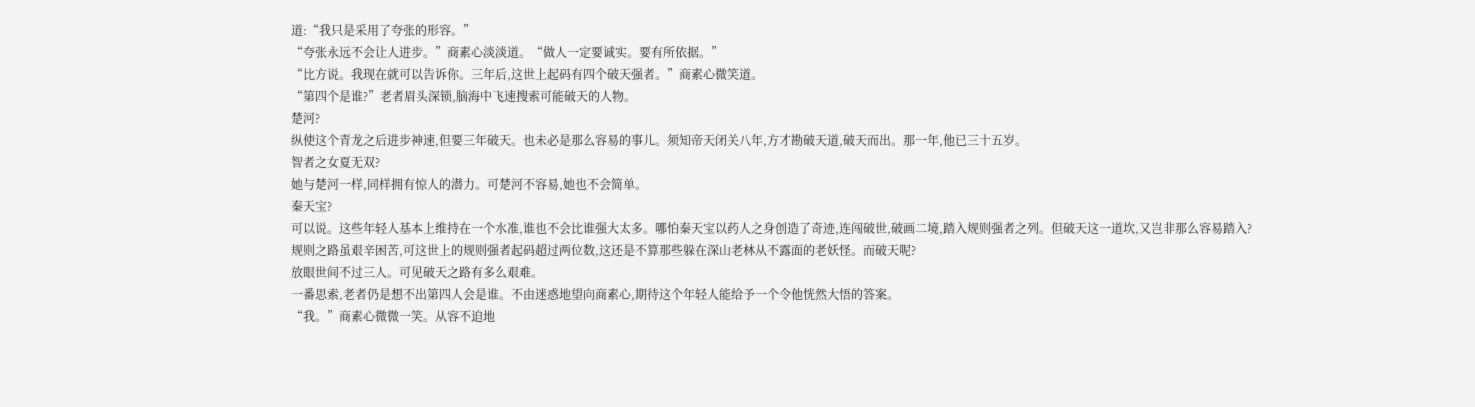道:“我只是采用了夸张的形容。”
“夸张永远不会让人进步。”商素心淡淡道。“做人一定要诚实。要有所依据。”
“比方说。我现在就可以告诉你。三年后,这世上起码有四个破天强者。”商素心微笑道。
“第四个是谁?”老者眉头深锁,脑海中飞速搜索可能破天的人物。
楚河?
纵使这个青龙之后进步神速,但要三年破天。也未必是那么容易的事儿。须知帝天闭关八年,方才勘破天道,破天而出。那一年,他已三十五岁。
智者之女夏无双?
她与楚河一样,同样拥有惊人的潜力。可楚河不容易,她也不会简单。
秦天宝?
可以说。这些年轻人基本上维持在一个水准,谁也不会比谁强大太多。哪怕秦天宝以药人之身创造了奇迹,连闯破世,破画二境,踏入规则强者之列。但破天这一道坎,又岂非那么容易踏入?
规则之路虽艰辛困苦,可这世上的规则强者起码超过两位数,这还是不算那些躲在深山老林从不露面的老妖怪。而破天呢?
放眼世间不过三人。可见破天之路有多么艰难。
一番思索,老者仍是想不出第四人会是谁。不由迷惑地望向商素心,期待这个年轻人能给予一个令他恍然大悟的答案。
“我。”商素心微微一笑。从容不迫地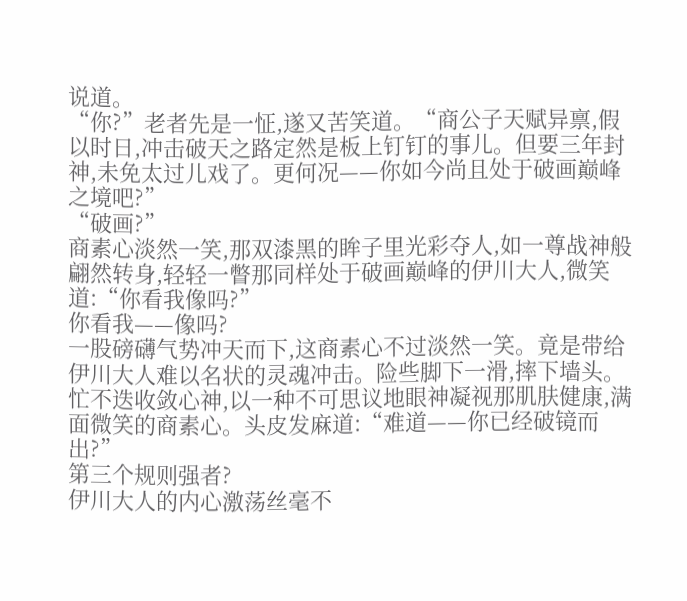说道。
“你?”老者先是一怔,遂又苦笑道。“商公子天赋异禀,假以时日,冲击破天之路定然是板上钉钉的事儿。但要三年封神,未免太过儿戏了。更何况——你如今尚且处于破画巅峰之境吧?”
“破画?”
商素心淡然一笑,那双漆黑的眸子里光彩夺人,如一尊战神般翩然转身,轻轻一瞥那同样处于破画巅峰的伊川大人,微笑道:“你看我像吗?”
你看我——像吗?
一股磅礴气势冲天而下,这商素心不过淡然一笑。竟是带给伊川大人难以名状的灵魂冲击。险些脚下一滑,摔下墙头。
忙不迭收敛心神,以一种不可思议地眼神凝视那肌肤健康,满面微笑的商素心。头皮发麻道:“难道——你已经破镜而出?”
第三个规则强者?
伊川大人的内心激荡丝毫不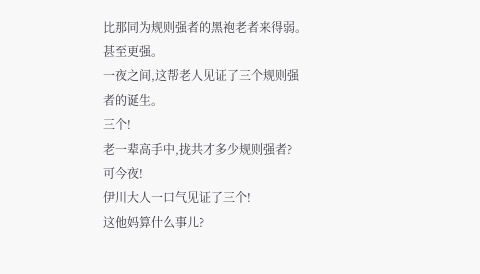比那同为规则强者的黑袍老者来得弱。甚至更强。
一夜之间,这帮老人见证了三个规则强者的诞生。
三个!
老一辈高手中,拢共才多少规则强者?
可今夜!
伊川大人一口气见证了三个!
这他妈算什么事儿?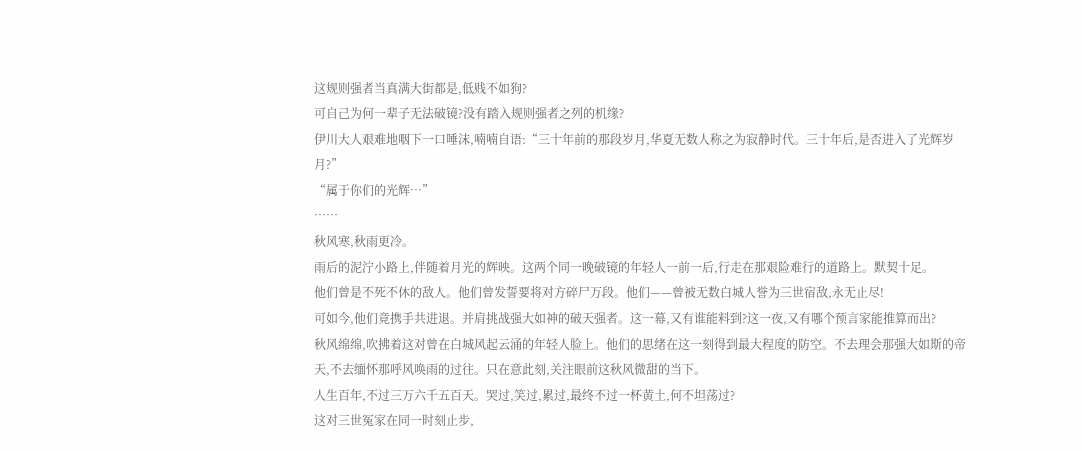这规则强者当真满大街都是,低贱不如狗?
可自己为何一辈子无法破镜?没有踏入规则强者之列的机缘?
伊川大人艰难地咽下一口唾沫,喃喃自语:“三十年前的那段岁月,华夏无数人称之为寂静时代。三十年后,是否进入了光辉岁月?”
“属于你们的光辉…”
……
秋风寒,秋雨更冷。
雨后的泥泞小路上,伴随着月光的辉映。这两个同一晚破镜的年轻人一前一后,行走在那艰险难行的道路上。默契十足。
他们曾是不死不休的敌人。他们曾发誓要将对方碎尸万段。他们——曾被无数白城人誉为三世宿敌,永无止尽!
可如今,他们竟携手共进退。并肩挑战强大如神的破天强者。这一幕,又有谁能料到?这一夜,又有哪个预言家能推算而出?
秋风绵绵,吹拂着这对曾在白城风起云涌的年轻人脸上。他们的思绪在这一刻得到最大程度的防空。不去理会那强大如斯的帝天,不去缅怀那呼风唤雨的过往。只在意此刻,关注眼前这秋风微甜的当下。
人生百年,不过三万六千五百天。哭过,笑过,累过,最终不过一杯黄土,何不坦荡过?
这对三世冤家在同一时刻止步,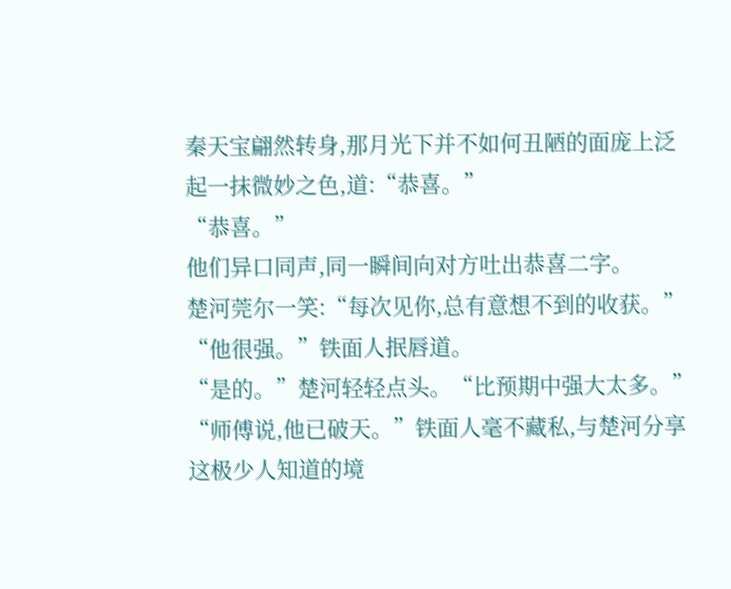秦天宝翩然转身,那月光下并不如何丑陋的面庞上泛起一抹微妙之色,道:“恭喜。”
“恭喜。”
他们异口同声,同一瞬间向对方吐出恭喜二字。
楚河莞尔一笑:“每次见你,总有意想不到的收获。”
“他很强。”铁面人抿唇道。
“是的。”楚河轻轻点头。“比预期中强大太多。”
“师傅说,他已破天。”铁面人毫不藏私,与楚河分享这极少人知道的境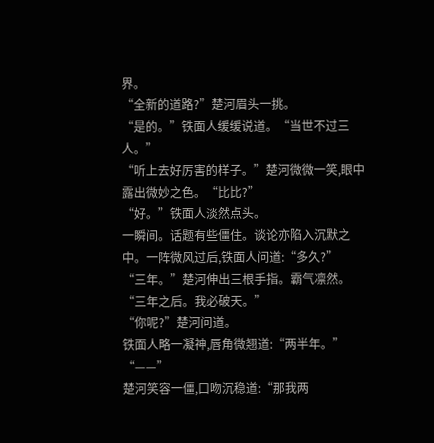界。
“全新的道路?”楚河眉头一挑。
“是的。”铁面人缓缓说道。“当世不过三人。”
“听上去好厉害的样子。”楚河微微一笑,眼中露出微妙之色。“比比?”
“好。”铁面人淡然点头。
一瞬间。话题有些僵住。谈论亦陷入沉默之中。一阵微风过后,铁面人问道:“多久?”
“三年。”楚河伸出三根手指。霸气凛然。“三年之后。我必破天。”
“你呢?”楚河问道。
铁面人略一凝神,唇角微翘道:“两半年。”
“——”
楚河笑容一僵,口吻沉稳道:“那我两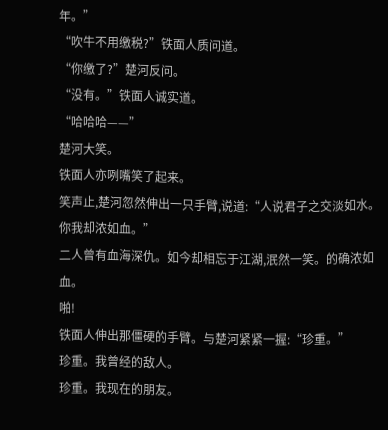年。”
“吹牛不用缴税?”铁面人质问道。
“你缴了?”楚河反问。
“没有。”铁面人诚实道。
“哈哈哈——”
楚河大笑。
铁面人亦咧嘴笑了起来。
笑声止,楚河忽然伸出一只手臂,说道:“人说君子之交淡如水。你我却浓如血。”
二人曾有血海深仇。如今却相忘于江湖,泯然一笑。的确浓如血。
啪!
铁面人伸出那僵硬的手臂。与楚河紧紧一握:“珍重。”
珍重。我曾经的敌人。
珍重。我现在的朋友。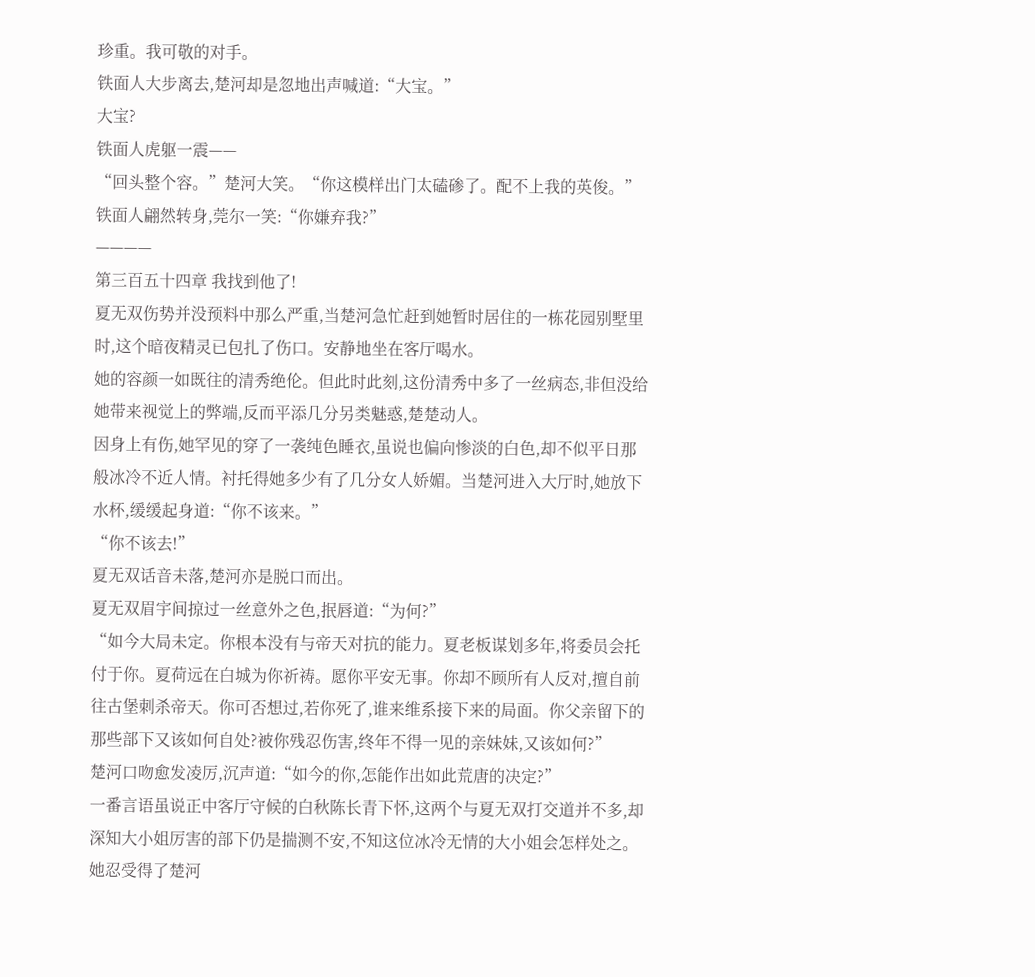珍重。我可敬的对手。
铁面人大步离去,楚河却是忽地出声喊道:“大宝。”
大宝?
铁面人虎躯一震——
“回头整个容。”楚河大笑。“你这模样出门太磕碜了。配不上我的英俊。”
铁面人翩然转身,莞尔一笑:“你嫌弃我?”
————
第三百五十四章 我找到他了!
夏无双伤势并没预料中那么严重,当楚河急忙赶到她暂时居住的一栋花园别墅里时,这个暗夜精灵已包扎了伤口。安静地坐在客厅喝水。
她的容颜一如既往的清秀绝伦。但此时此刻,这份清秀中多了一丝病态,非但没给她带来视觉上的弊端,反而平添几分另类魅惑,楚楚动人。
因身上有伤,她罕见的穿了一袭纯色睡衣,虽说也偏向惨淡的白色,却不似平日那般冰冷不近人情。衬托得她多少有了几分女人娇媚。当楚河进入大厅时,她放下水杯,缓缓起身道:“你不该来。”
“你不该去!”
夏无双话音未落,楚河亦是脱口而出。
夏无双眉宇间掠过一丝意外之色,抿唇道:“为何?”
“如今大局未定。你根本没有与帝天对抗的能力。夏老板谋划多年,将委员会托付于你。夏荷远在白城为你祈祷。愿你平安无事。你却不顾所有人反对,擅自前往古堡刺杀帝天。你可否想过,若你死了,谁来维系接下来的局面。你父亲留下的那些部下又该如何自处?被你残忍伤害,终年不得一见的亲妹妹,又该如何?”
楚河口吻愈发凌厉,沉声道:“如今的你,怎能作出如此荒唐的决定?”
一番言语虽说正中客厅守候的白秋陈长青下怀,这两个与夏无双打交道并不多,却深知大小姐厉害的部下仍是揣测不安,不知这位冰冷无情的大小姐会怎样处之。
她忍受得了楚河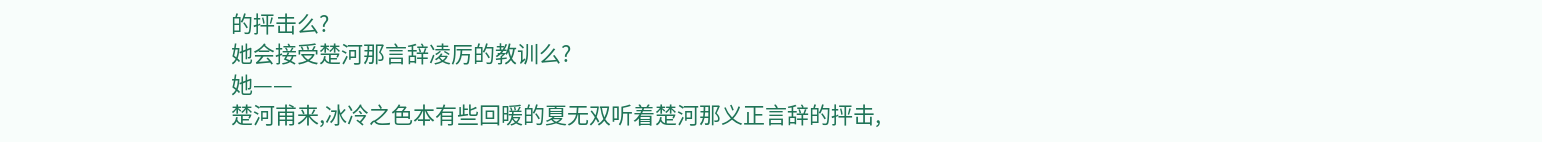的抨击么?
她会接受楚河那言辞凌厉的教训么?
她——
楚河甫来,冰冷之色本有些回暖的夏无双听着楚河那义正言辞的抨击,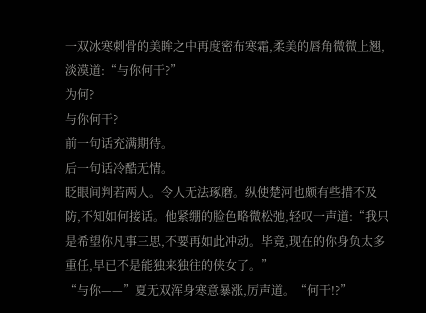一双冰寒刺骨的美眸之中再度密布寒霜,柔美的唇角微微上翘,淡漠道:“与你何干?”
为何?
与你何干?
前一句话充满期待。
后一句话冷酷无情。
眨眼间判若两人。令人无法琢磨。纵使楚河也颇有些措不及防,不知如何接话。他紧绷的脸色略微松弛,轻叹一声道:“我只是希望你凡事三思,不要再如此冲动。毕竟,现在的你身负太多重任,早已不是能独来独往的侠女了。”
“与你——”夏无双浑身寒意暴涨,厉声道。“何干!?”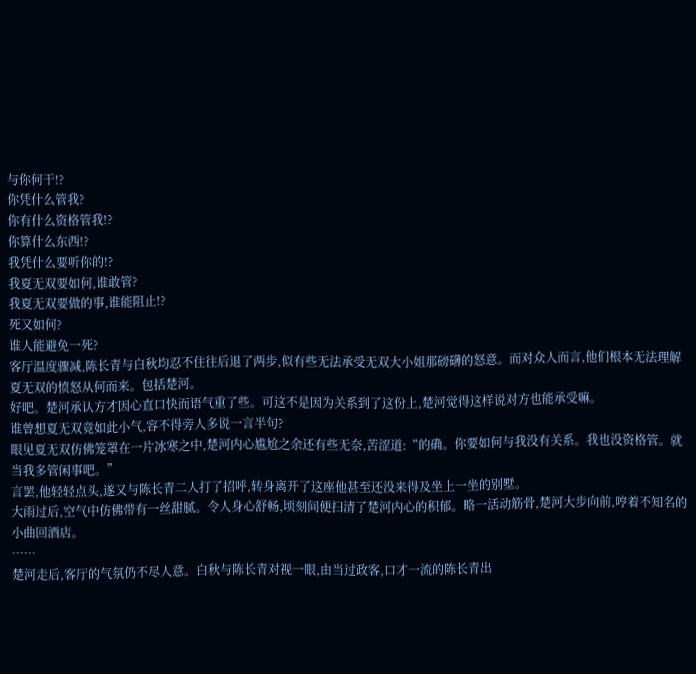与你何干!?
你凭什么管我?
你有什么资格管我!?
你算什么东西!?
我凭什么要听你的!?
我夏无双要如何,谁敢管?
我夏无双要做的事,谁能阻止!?
死又如何?
谁人能避免一死?
客厅温度骤减,陈长青与白秋均忍不住往后退了两步,似有些无法承受无双大小姐那磅礴的怒意。而对众人而言,他们根本无法理解夏无双的愤怒从何而来。包括楚河。
好吧。楚河承认方才因心直口快而语气重了些。可这不是因为关系到了这份上,楚河觉得这样说对方也能承受嘛。
谁曾想夏无双竟如此小气,容不得旁人多说一言半句?
眼见夏无双仿佛笼罩在一片冰寒之中,楚河内心尴尬之余还有些无奈,苦涩道:“的确。你要如何与我没有关系。我也没资格管。就当我多管闲事吧。”
言罢,他轻轻点头,遂又与陈长青二人打了招呼,转身离开了这座他甚至还没来得及坐上一坐的别墅。
大雨过后,空气中仿佛带有一丝甜腻。令人身心舒畅,顷刻间便扫清了楚河内心的积郁。略一活动筋骨,楚河大步向前,哼着不知名的小曲回酒店。
……
楚河走后,客厅的气氛仍不尽人意。白秋与陈长青对视一眼,由当过政客,口才一流的陈长青出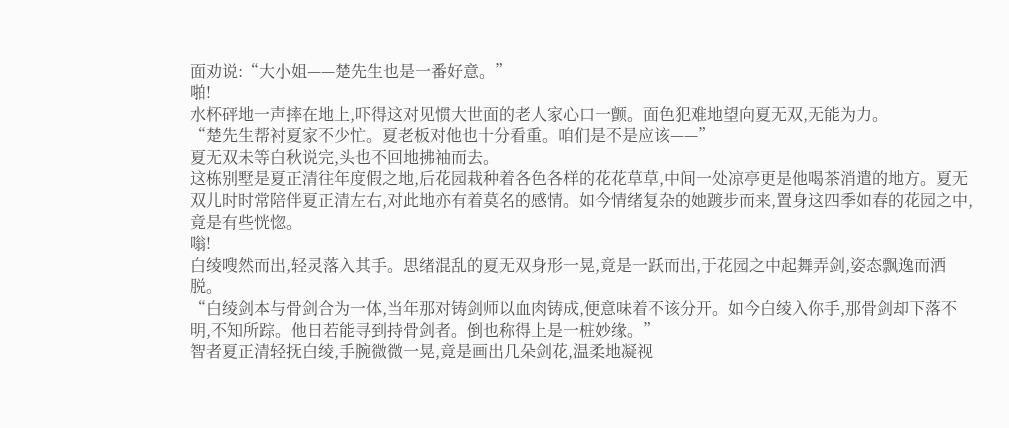面劝说:“大小姐——楚先生也是一番好意。”
啪!
水杯砰地一声摔在地上,吓得这对见惯大世面的老人家心口一颤。面色犯难地望向夏无双,无能为力。
“楚先生帮衬夏家不少忙。夏老板对他也十分看重。咱们是不是应该——”
夏无双未等白秋说完,头也不回地拂袖而去。
这栋别墅是夏正清往年度假之地,后花园栽种着各色各样的花花草草,中间一处凉亭更是他喝茶消遣的地方。夏无双儿时时常陪伴夏正清左右,对此地亦有着莫名的感情。如今情绪复杂的她踱步而来,置身这四季如春的花园之中,竟是有些恍惚。
嗡!
白绫嗖然而出,轻灵落入其手。思绪混乱的夏无双身形一晃,竟是一跃而出,于花园之中起舞弄剑,姿态飘逸而洒脱。
“白绫剑本与骨剑合为一体,当年那对铸剑师以血肉铸成,便意味着不该分开。如今白绫入你手,那骨剑却下落不明,不知所踪。他日若能寻到持骨剑者。倒也称得上是一桩妙缘。”
智者夏正清轻抚白绫,手腕微微一晃,竟是画出几朵剑花,温柔地凝视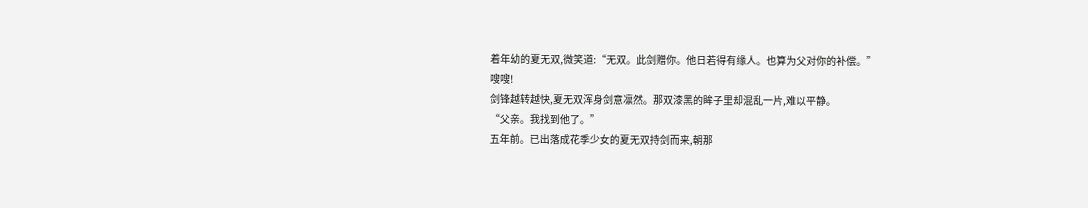着年幼的夏无双,微笑道:“无双。此剑赠你。他日若得有缘人。也算为父对你的补偿。”
嗖嗖!
剑锋越转越快,夏无双浑身剑意凛然。那双漆黑的眸子里却混乱一片,难以平静。
“父亲。我找到他了。”
五年前。已出落成花季少女的夏无双持剑而来,朝那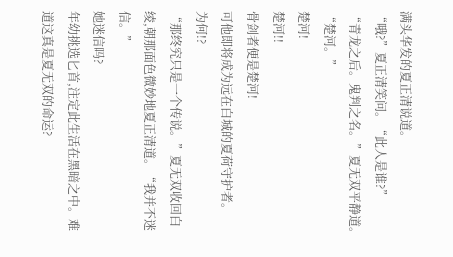满头华发的夏正清说道。
“哦?”夏正清笑问。“此人是谁?”
“青龙之后。鬼判之名。”夏无双平静道。“楚河。”
楚河!
楚河!!
骨剑者便是楚河!
可他即将成为远在白城的夏荷守护者。
为何!?
“那终究只是一个传说。”夏无双收回白绫,朝那面色微妙地夏正清道。“我并不迷信。”
她迷信吗?
年幼挑选匕首,注定此生活在黑暗之中。难道这真是夏无双的命运?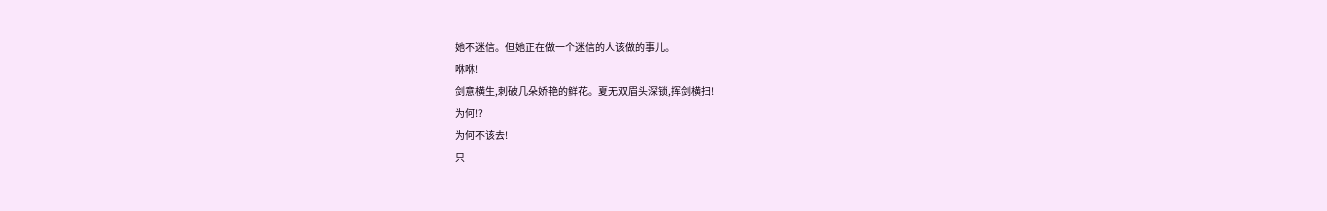她不迷信。但她正在做一个迷信的人该做的事儿。
咻咻!
剑意横生,刺破几朵娇艳的鲜花。夏无双眉头深锁,挥剑横扫!
为何!?
为何不该去!
只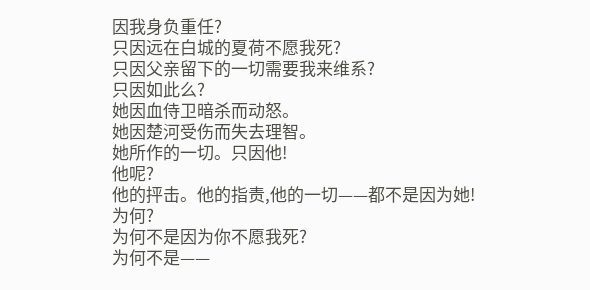因我身负重任?
只因远在白城的夏荷不愿我死?
只因父亲留下的一切需要我来维系?
只因如此么?
她因血侍卫暗杀而动怒。
她因楚河受伤而失去理智。
她所作的一切。只因他!
他呢?
他的抨击。他的指责,他的一切——都不是因为她!
为何?
为何不是因为你不愿我死?
为何不是——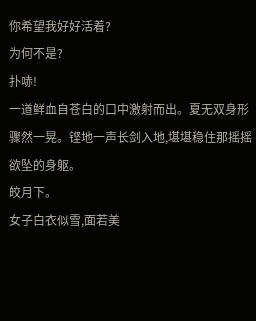你希望我好好活着?
为何不是?
扑哧!
一道鲜血自苍白的口中激射而出。夏无双身形骤然一晃。铿地一声长剑入地,堪堪稳住那摇摇欲坠的身躯。
皎月下。
女子白衣似雪,面若美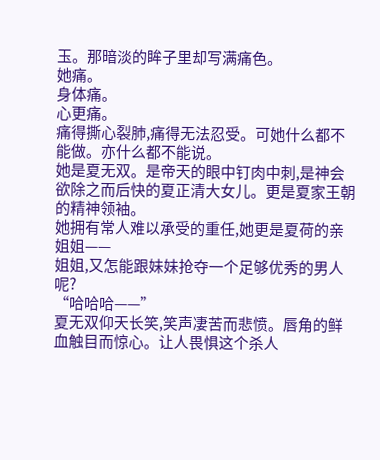玉。那暗淡的眸子里却写满痛色。
她痛。
身体痛。
心更痛。
痛得撕心裂肺,痛得无法忍受。可她什么都不能做。亦什么都不能说。
她是夏无双。是帝天的眼中钉肉中刺,是神会欲除之而后快的夏正清大女儿。更是夏家王朝的精神领袖。
她拥有常人难以承受的重任,她更是夏荷的亲姐姐——
姐姐,又怎能跟妹妹抢夺一个足够优秀的男人呢?
“哈哈哈——”
夏无双仰天长笑,笑声凄苦而悲愤。唇角的鲜血触目而惊心。让人畏惧这个杀人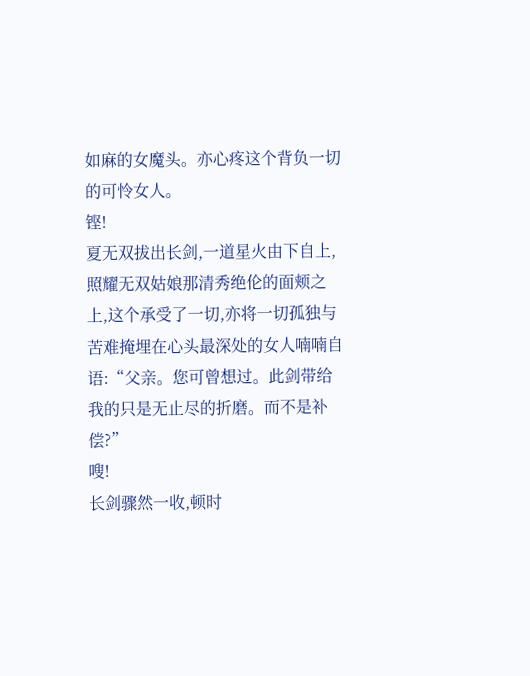如麻的女魔头。亦心疼这个背负一切的可怜女人。
铿!
夏无双拔出长剑,一道星火由下自上,照耀无双姑娘那清秀绝伦的面颊之上,这个承受了一切,亦将一切孤独与苦难掩埋在心头最深处的女人喃喃自语:“父亲。您可曾想过。此剑带给我的只是无止尽的折磨。而不是补偿?”
嗖!
长剑骤然一收,顿时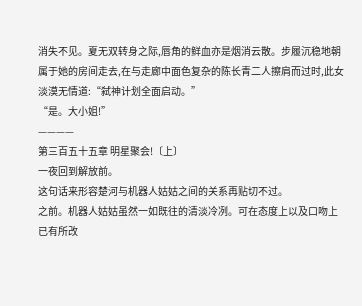消失不见。夏无双转身之际,唇角的鲜血亦是烟消云散。步履沉稳地朝属于她的房间走去,在与走廊中面色复杂的陈长青二人擦肩而过时,此女淡漠无情道:“弑神计划全面启动。”
“是。大小姐!”
————
第三百五十五章 明星聚会!〔上〕
一夜回到解放前。
这句话来形容楚河与机器人姑姑之间的关系再贴切不过。
之前。机器人姑姑虽然一如既往的清淡冷冽。可在态度上以及口吻上已有所改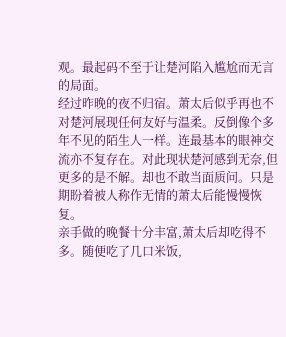观。最起码不至于让楚河陷入尴尬而无言的局面。
经过昨晚的夜不归宿。萧太后似乎再也不对楚河展现任何友好与温柔。反倒像个多年不见的陌生人一样。连最基本的眼神交流亦不复存在。对此现状楚河感到无奈,但更多的是不解。却也不敢当面质问。只是期盼着被人称作无情的萧太后能慢慢恢复。
亲手做的晚餐十分丰富,萧太后却吃得不多。随便吃了几口米饭,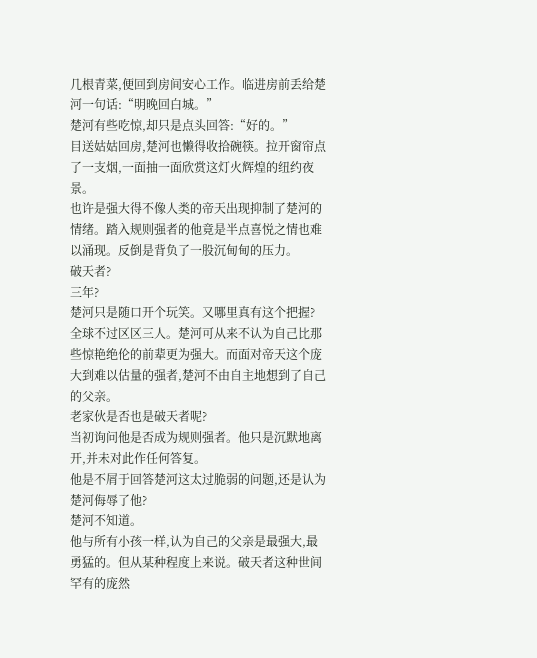几根青菜,便回到房间安心工作。临进房前丢给楚河一句话:“明晚回白城。”
楚河有些吃惊,却只是点头回答:“好的。”
目送姑姑回房,楚河也懒得收拾碗筷。拉开窗帘点了一支烟,一面抽一面欣赏这灯火辉煌的纽约夜景。
也许是强大得不像人类的帝天出现抑制了楚河的情绪。踏入规则强者的他竟是半点喜悦之情也难以涌现。反倒是背负了一股沉甸甸的压力。
破天者?
三年?
楚河只是随口开个玩笑。又哪里真有这个把握?
全球不过区区三人。楚河可从来不认为自己比那些惊艳绝伦的前辈更为强大。而面对帝天这个庞大到难以估量的强者,楚河不由自主地想到了自己的父亲。
老家伙是否也是破天者呢?
当初询问他是否成为规则强者。他只是沉默地离开,并未对此作任何答复。
他是不屑于回答楚河这太过脆弱的问题,还是认为楚河侮辱了他?
楚河不知道。
他与所有小孩一样,认为自己的父亲是最强大,最勇猛的。但从某种程度上来说。破天者这种世间罕有的庞然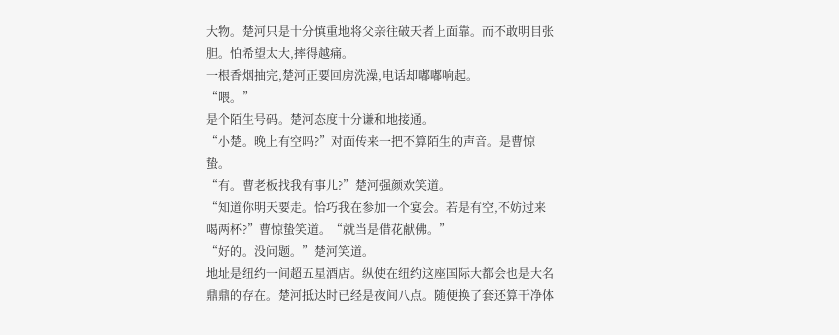大物。楚河只是十分慎重地将父亲往破天者上面靠。而不敢明目张胆。怕希望太大,摔得越痛。
一根香烟抽完,楚河正要回房洗澡,电话却嘟嘟响起。
“喂。”
是个陌生号码。楚河态度十分谦和地接通。
“小楚。晚上有空吗?”对面传来一把不算陌生的声音。是曹惊蛰。
“有。曹老板找我有事儿?”楚河强颜欢笑道。
“知道你明天要走。恰巧我在参加一个宴会。若是有空,不妨过来喝两杯?”曹惊蛰笑道。“就当是借花献佛。”
“好的。没问题。”楚河笑道。
地址是纽约一间超五星酒店。纵使在纽约这座国际大都会也是大名鼎鼎的存在。楚河抵达时已经是夜间八点。随便换了套还算干净体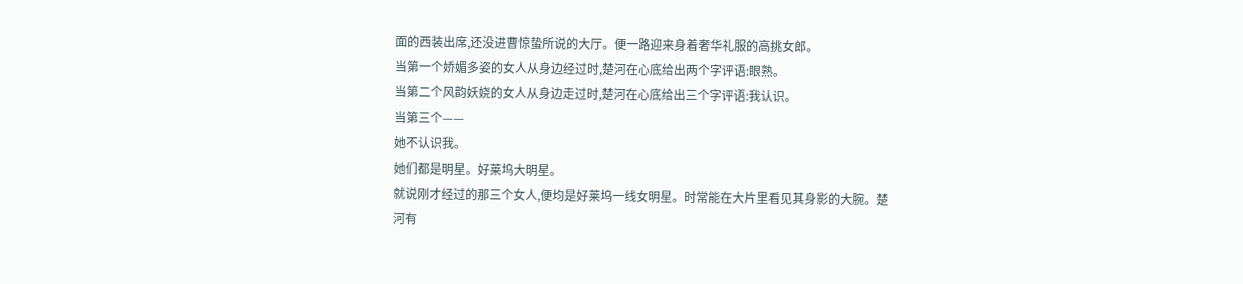面的西装出席,还没进曹惊蛰所说的大厅。便一路迎来身着奢华礼服的高挑女郎。
当第一个娇媚多姿的女人从身边经过时,楚河在心底给出两个字评语:眼熟。
当第二个风韵妖娆的女人从身边走过时,楚河在心底给出三个字评语:我认识。
当第三个——
她不认识我。
她们都是明星。好莱坞大明星。
就说刚才经过的那三个女人,便均是好莱坞一线女明星。时常能在大片里看见其身影的大腕。楚河有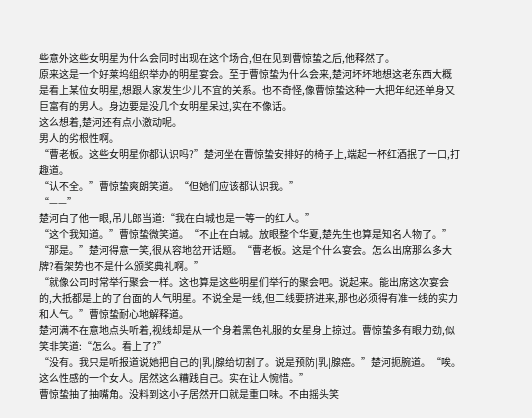些意外这些女明星为什么会同时出现在这个场合,但在见到曹惊蛰之后,他释然了。
原来这是一个好莱坞组织举办的明星宴会。至于曹惊蛰为什么会来,楚河坏坏地想这老东西大概是看上某位女明星,想跟人家发生少儿不宜的关系。也不奇怪,像曹惊蛰这种一大把年纪还单身又巨富有的男人。身边要是没几个女明星呆过,实在不像话。
这么想着,楚河还有点小激动呢。
男人的劣根性啊。
“曹老板。这些女明星你都认识吗?”楚河坐在曹惊蛰安排好的椅子上,端起一杯红酒抿了一口,打趣道。
“认不全。”曹惊蛰爽朗笑道。“但她们应该都认识我。”
“——”
楚河白了他一眼,吊儿郎当道:“我在白城也是一等一的红人。”
“这个我知道。”曹惊蛰微笑道。“不止在白城。放眼整个华夏,楚先生也算是知名人物了。”
“那是。”楚河得意一笑,很从容地岔开话题。“曹老板。这是个什么宴会。怎么出席那么多大牌?看架势也不是什么颁奖典礼啊。”
“就像公司时常举行聚会一样。这也算是这些明星们举行的聚会吧。说起来。能出席这次宴会的,大抵都是上的了台面的人气明星。不说全是一线,但二线要挤进来,那也必须得有准一线的实力和人气。”曹惊蛰耐心地解释道。
楚河满不在意地点头听着,视线却是从一个身着黑色礼服的女星身上掠过。曹惊蛰多有眼力劲,似笑非笑道:“怎么。看上了?”
“没有。我只是听报道说她把自己的|乳|腺给切割了。说是预防|乳|腺癌。”楚河扼腕道。“唉。这么性感的一个女人。居然这么糟践自己。实在让人惋惜。”
曹惊蛰抽了抽嘴角。没料到这小子居然开口就是重口味。不由摇头笑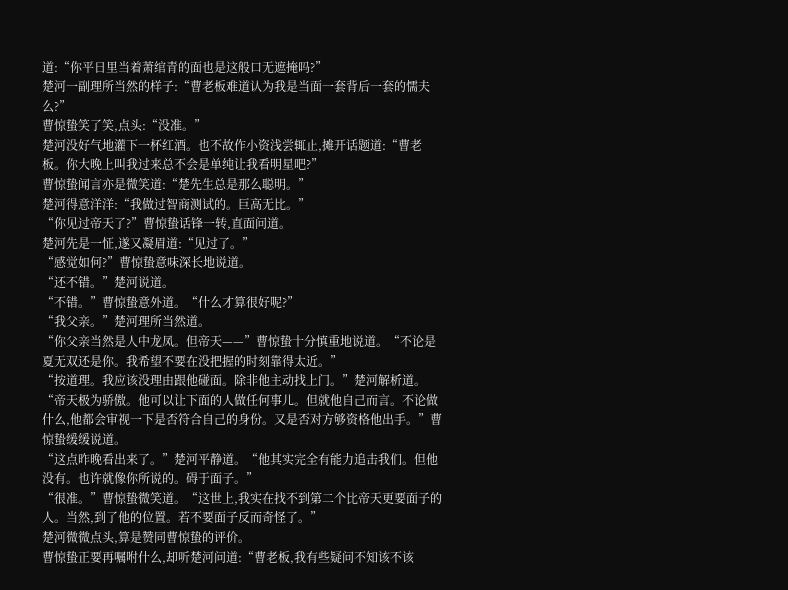道:“你平日里当着萧绾青的面也是这般口无遮掩吗?”
楚河一副理所当然的样子:“曹老板难道认为我是当面一套背后一套的懦夫么?”
曹惊蛰笑了笑,点头:“没准。”
楚河没好气地灌下一杯红酒。也不故作小资浅尝辄止,摊开话题道:“曹老板。你大晚上叫我过来总不会是单纯让我看明星吧?”
曹惊蛰闻言亦是微笑道:“楚先生总是那么聪明。”
楚河得意洋洋:“我做过智商测试的。巨高无比。”
“你见过帝天了?”曹惊蛰话锋一转,直面问道。
楚河先是一怔,遂又凝眉道:“见过了。”
“感觉如何?”曹惊蛰意味深长地说道。
“还不错。”楚河说道。
“不错。”曹惊蛰意外道。“什么才算很好呢?”
“我父亲。”楚河理所当然道。
“你父亲当然是人中龙凤。但帝天——”曹惊蛰十分慎重地说道。“不论是夏无双还是你。我希望不要在没把握的时刻靠得太近。”
“按道理。我应该没理由跟他碰面。除非他主动找上门。”楚河解析道。
“帝天极为骄傲。他可以让下面的人做任何事儿。但就他自己而言。不论做什么,他都会审视一下是否符合自己的身份。又是否对方够资格他出手。”曹惊蛰缓缓说道。
“这点昨晚看出来了。”楚河平静道。“他其实完全有能力追击我们。但他没有。也许就像你所说的。碍于面子。”
“很准。”曹惊蛰微笑道。“这世上,我实在找不到第二个比帝天更要面子的人。当然,到了他的位置。若不要面子反而奇怪了。”
楚河微微点头,算是赞同曹惊蛰的评价。
曹惊蛰正要再嘱咐什么,却听楚河问道:“曹老板,我有些疑问不知该不该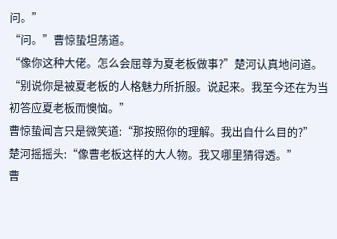问。”
“问。”曹惊蛰坦荡道。
“像你这种大佬。怎么会屈尊为夏老板做事?”楚河认真地问道。“别说你是被夏老板的人格魅力所折服。说起来。我至今还在为当初答应夏老板而懊恼。”
曹惊蛰闻言只是微笑道:“那按照你的理解。我出自什么目的?”
楚河摇摇头:“像曹老板这样的大人物。我又哪里猜得透。”
曹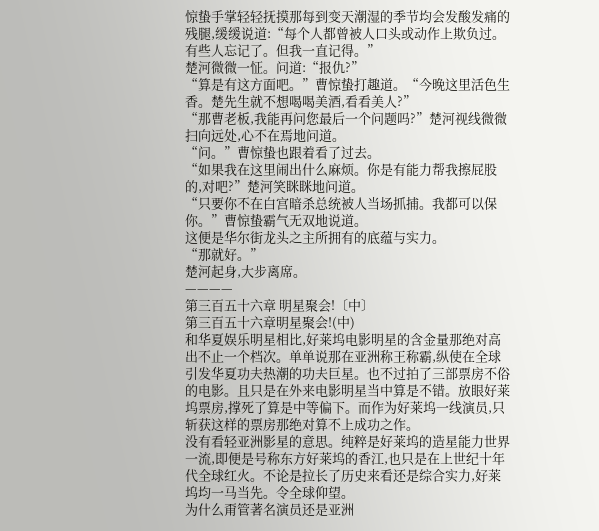惊蛰手掌轻轻抚摸那每到变天潮湿的季节均会发酸发痛的残腿,缓缓说道:“每个人都曾被人口头或动作上欺负过。有些人忘记了。但我一直记得。”
楚河微微一怔。问道:“报仇?”
“算是有这方面吧。”曹惊蛰打趣道。“今晚这里活色生香。楚先生就不想喝喝美酒,看看美人?”
“那曹老板,我能再问您最后一个问题吗?”楚河视线微微扫向远处,心不在焉地问道。
“问。”曹惊蛰也跟着看了过去。
“如果我在这里闹出什么麻烦。你是有能力帮我擦屁股的,对吧?”楚河笑眯眯地问道。
“只要你不在白宫暗杀总统被人当场抓捕。我都可以保你。”曹惊蛰霸气无双地说道。
这便是华尔街龙头之主所拥有的底蕴与实力。
“那就好。”
楚河起身,大步离席。
————
第三百五十六章 明星聚会!〔中〕
第三百五十六章明星聚会!(中)
和华夏娱乐明星相比,好莱坞电影明星的含金量那绝对高出不止一个档次。单单说那在亚洲称王称霸,纵使在全球引发华夏功夫热潮的功夫巨星。也不过拍了三部票房不俗的电影。且只是在外来电影明星当中算是不错。放眼好莱坞票房,撑死了算是中等偏下。而作为好莱坞一线演员,只斩获这样的票房那绝对算不上成功之作。
没有看轻亚洲影星的意思。纯粹是好莱坞的造星能力世界一流,即便是号称东方好莱坞的香江,也只是在上世纪十年代全球红火。不论是拉长了历史来看还是综合实力,好莱坞均一马当先。令全球仰望。
为什么甭管著名演员还是亚洲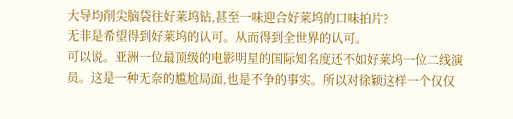大导均削尖脑袋往好莱坞钻,甚至一味迎合好莱坞的口味拍片?
无非是希望得到好莱坞的认可。从而得到全世界的认可。
可以说。亚洲一位最顶级的电影明星的国际知名度还不如好莱坞一位二线演员。这是一种无奈的尴尬局面,也是不争的事实。所以对徐颖这样一个仅仅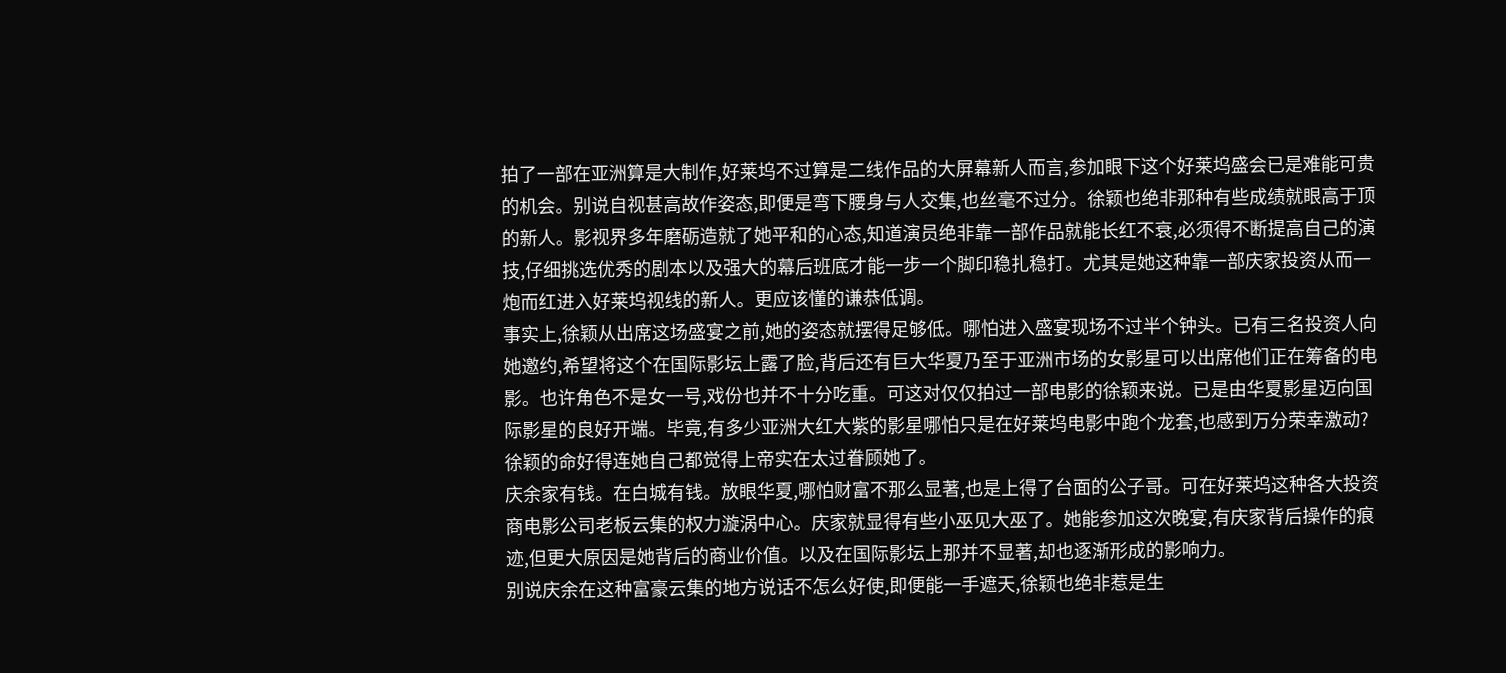拍了一部在亚洲算是大制作,好莱坞不过算是二线作品的大屏幕新人而言,参加眼下这个好莱坞盛会已是难能可贵的机会。别说自视甚高故作姿态,即便是弯下腰身与人交集,也丝毫不过分。徐颖也绝非那种有些成绩就眼高于顶的新人。影视界多年磨砺造就了她平和的心态,知道演员绝非靠一部作品就能长红不衰,必须得不断提高自己的演技,仔细挑选优秀的剧本以及强大的幕后班底才能一步一个脚印稳扎稳打。尤其是她这种靠一部庆家投资从而一炮而红进入好莱坞视线的新人。更应该懂的谦恭低调。
事实上,徐颖从出席这场盛宴之前,她的姿态就摆得足够低。哪怕进入盛宴现场不过半个钟头。已有三名投资人向她邀约,希望将这个在国际影坛上露了脸,背后还有巨大华夏乃至于亚洲市场的女影星可以出席他们正在筹备的电影。也许角色不是女一号,戏份也并不十分吃重。可这对仅仅拍过一部电影的徐颖来说。已是由华夏影星迈向国际影星的良好开端。毕竟,有多少亚洲大红大紫的影星哪怕只是在好莱坞电影中跑个龙套,也感到万分荣幸激动?
徐颖的命好得连她自己都觉得上帝实在太过眷顾她了。
庆余家有钱。在白城有钱。放眼华夏,哪怕财富不那么显著,也是上得了台面的公子哥。可在好莱坞这种各大投资商电影公司老板云集的权力漩涡中心。庆家就显得有些小巫见大巫了。她能参加这次晚宴,有庆家背后操作的痕迹,但更大原因是她背后的商业价值。以及在国际影坛上那并不显著,却也逐渐形成的影响力。
别说庆余在这种富豪云集的地方说话不怎么好使,即便能一手遮天,徐颖也绝非惹是生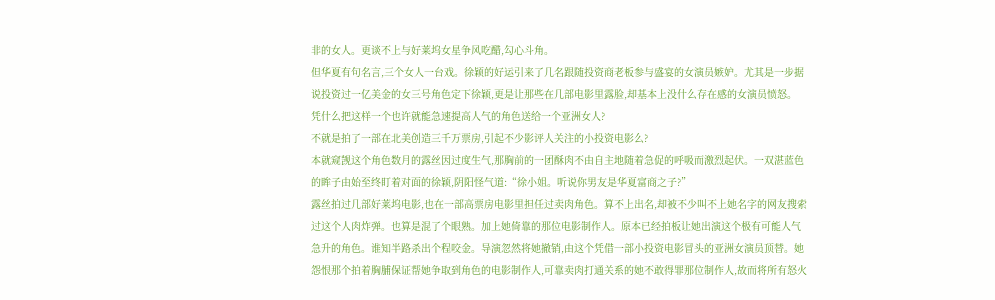非的女人。更谈不上与好莱坞女星争风吃醋,勾心斗角。
但华夏有句名言,三个女人一台戏。徐颖的好运引来了几名跟随投资商老板参与盛宴的女演员嫉妒。尤其是一步据说投资过一亿美金的女三号角色定下徐颖,更是让那些在几部电影里露脸,却基本上没什么存在感的女演员愤怒。
凭什么把这样一个也许就能急速提高人气的角色送给一个亚洲女人?
不就是拍了一部在北美创造三千万票房,引起不少影评人关注的小投资电影么?
本就窥觊这个角色数月的露丝因过度生气,那胸前的一团酥肉不由自主地随着急促的呼吸而激烈起伏。一双湛蓝色的眸子由始至终盯着对面的徐颖,阴阳怪气道:“徐小姐。听说你男友是华夏富商之子?”
露丝拍过几部好莱坞电影,也在一部高票房电影里担任过卖肉角色。算不上出名,却被不少叫不上她名字的网友搜索过这个人肉炸弹。也算是混了个眼熟。加上她倚靠的那位电影制作人。原本已经拍板让她出演这个极有可能人气急升的角色。谁知半路杀出个程咬金。导演忽然将她撤销,由这个凭借一部小投资电影冒头的亚洲女演员顶替。她怨恨那个拍着胸脯保证帮她争取到角色的电影制作人,可靠卖肉打通关系的她不敢得罪那位制作人,故而将所有怒火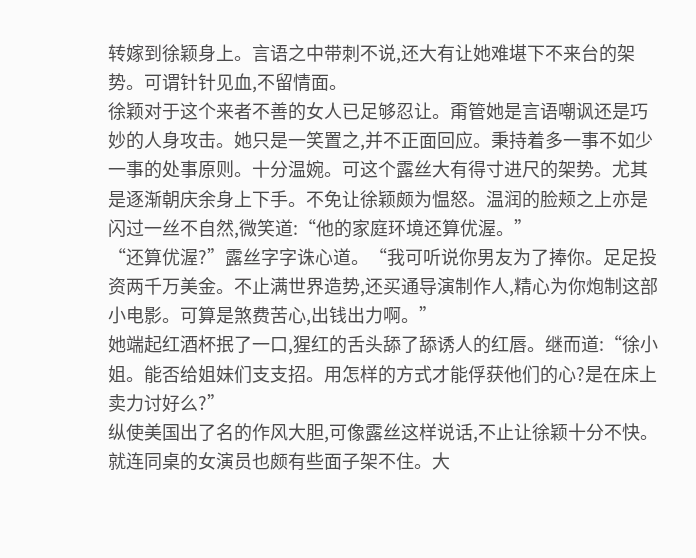转嫁到徐颖身上。言语之中带刺不说,还大有让她难堪下不来台的架势。可谓针针见血,不留情面。
徐颖对于这个来者不善的女人已足够忍让。甭管她是言语嘲讽还是巧妙的人身攻击。她只是一笑置之,并不正面回应。秉持着多一事不如少一事的处事原则。十分温婉。可这个露丝大有得寸进尺的架势。尤其是逐渐朝庆余身上下手。不免让徐颖颇为愠怒。温润的脸颊之上亦是闪过一丝不自然,微笑道:“他的家庭环境还算优渥。”
“还算优渥?”露丝字字诛心道。“我可听说你男友为了捧你。足足投资两千万美金。不止满世界造势,还买通导演制作人,精心为你炮制这部小电影。可算是煞费苦心,出钱出力啊。”
她端起红酒杯抿了一口,猩红的舌头舔了舔诱人的红唇。继而道:“徐小姐。能否给姐妹们支支招。用怎样的方式才能俘获他们的心?是在床上卖力讨好么?”
纵使美国出了名的作风大胆,可像露丝这样说话,不止让徐颖十分不快。就连同桌的女演员也颇有些面子架不住。大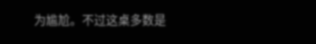为尴尬。不过这桌多数是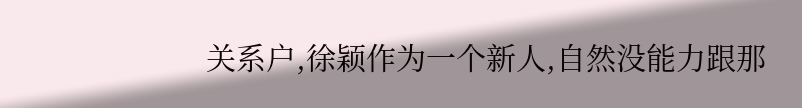关系户,徐颖作为一个新人,自然没能力跟那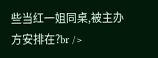些当红一姐同桌,被主办方安排在?br />